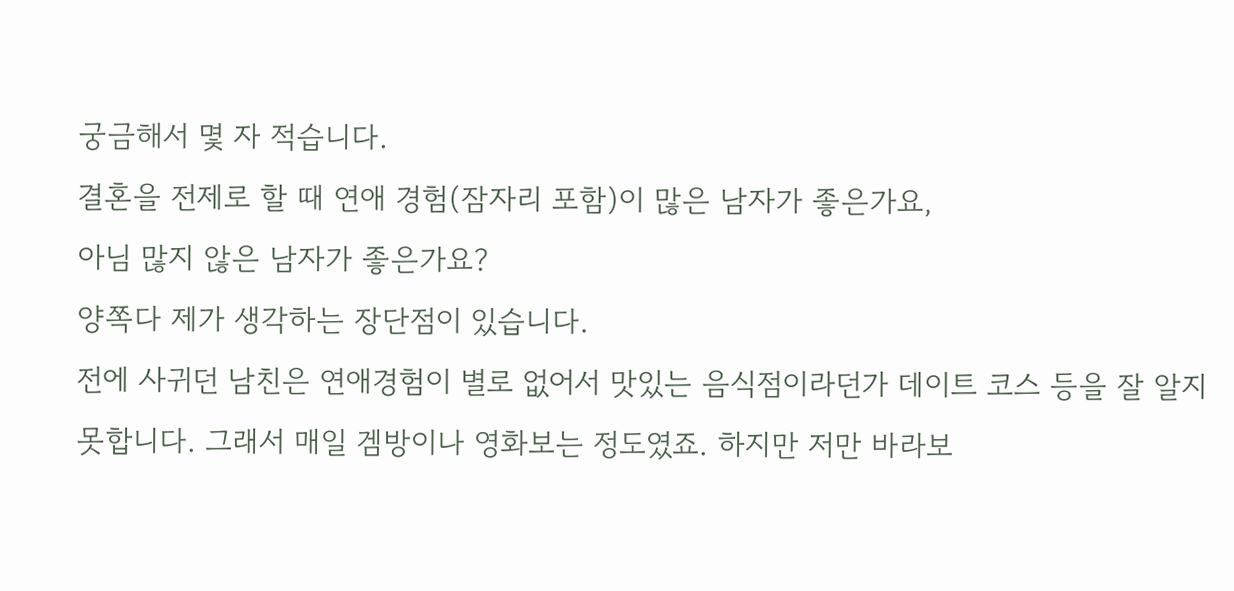궁금해서 몇 자 적습니다.
결혼을 전제로 할 때 연애 경험(잠자리 포함)이 많은 남자가 좋은가요,
아님 많지 않은 남자가 좋은가요?
양쪽다 제가 생각하는 장단점이 있습니다.
전에 사귀던 남친은 연애경험이 별로 없어서 맛있는 음식점이라던가 데이트 코스 등을 잘 알지 못합니다. 그래서 매일 겜방이나 영화보는 정도였죠. 하지만 저만 바라보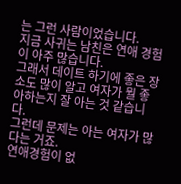는 그런 사람이었습니다.
지금 사귀는 남친은 연애 경험이 아주 많습니다.
그래서 데이트 하기에 좋은 장소도 많이 알고 여자가 뭘 좋아하는지 잘 아는 것 같습니다.
그런데 문제는 아는 여자가 많다는 거죠.
연애경험이 없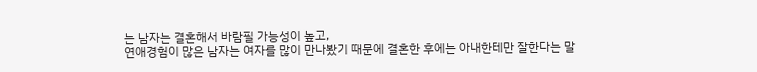는 남자는 결혼해서 바람필 가능성이 높고,
연애경험이 많은 남자는 여자를 많이 만나봤기 때문에 결혼한 후에는 아내한테만 잘한다는 말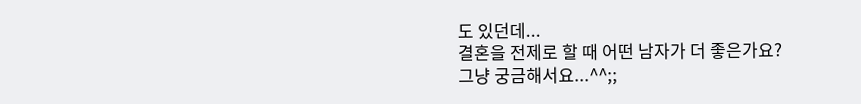도 있던데...
결혼을 전제로 할 때 어떤 남자가 더 좋은가요?
그냥 궁금해서요...^^;;